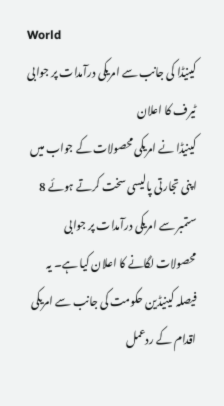World
کینیڈا کی جانب سے امریکی درآمدات پر جوابی ٹیرف کا اعلان
کینیڈا نے امریکی محصولات کے جواب میں اپنی تجارتی پالیسی سخت کرتے ہوئے 8 ستمبر سے امریکی درآمدات پر جوابی محصولات لگانے کا اعلان کیا ہے۔ یہ فیصلہ کینیڈین حکومت کی جانب سے امریکی اقدام کے ردعمل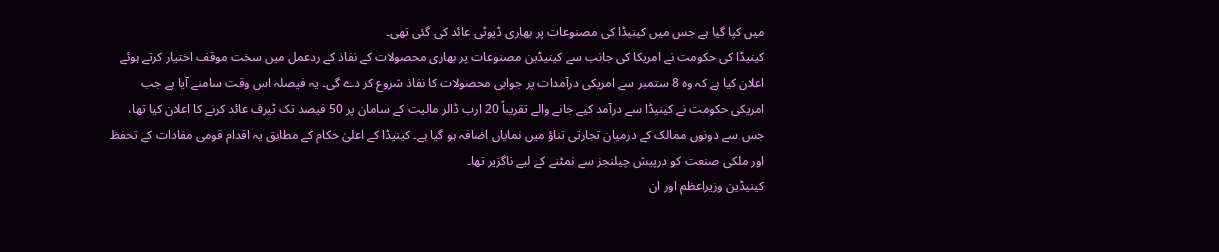میں کیا گیا ہے جس میں کینیڈا کی مصنوعات پر بھاری ڈیوٹی عائد کی گئی تھی۔
کینیڈا کی حکومت نے امریکا کی جانب سے کینیڈین مصنوعات پر بھاری محصولات کے نفاذ کے ردعمل میں سخت موقف اختیار کرتے ہوئے اعلان کیا ہے کہ وہ 8 ستمبر سے امریکی درآمدات پر جوابی محصولات کا نفاذ شروع کر دے گی۔ یہ فیصلہ اس وقت سامنے آیا ہے جب امریکی حکومت نے کینیڈا سے درآمد کیے جانے والے تقریباً 20 ارب ڈالر مالیت کے سامان پر 50 فیصد تک ٹیرف عائد کرنے کا اعلان کیا تھا، جس سے دونوں ممالک کے درمیان تجارتی تناؤ میں نمایاں اضافہ ہو گیا ہے۔ کینیڈا کے اعلیٰ حکام کے مطابق یہ اقدام قومی مفادات کے تحفظ اور ملکی صنعت کو درپیش چیلنجز سے نمٹنے کے لیے ناگزیر تھا۔
کینیڈین وزیراعظم اور ان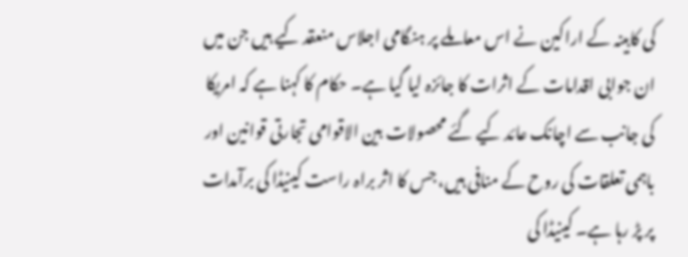کی کابینہ کے اراکین نے اس معاملے پر ہنگامی اجلاس منعقد کیے ہیں جن میں ان جوابی اقدامات کے اثرات کا جائزہ لیا گیا ہے۔ حکام کا کہنا ہے کہ امریکا کی جانب سے اچانک عائد کیے گئے محصولات بین الاقوامی تجارتی قوانین اور باہمی تعلقات کی روح کے منافی ہیں، جس کا اثر براہ راست کینیڈا کی برآمدات پر پڑ رہا ہے۔ کینیڈا کی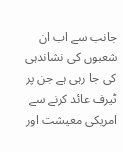جانب سے اب ان شعبوں کی نشاندہی کی جا رہی ہے جن پر ٹیرف عائد کرنے سے امریکی معیشت اور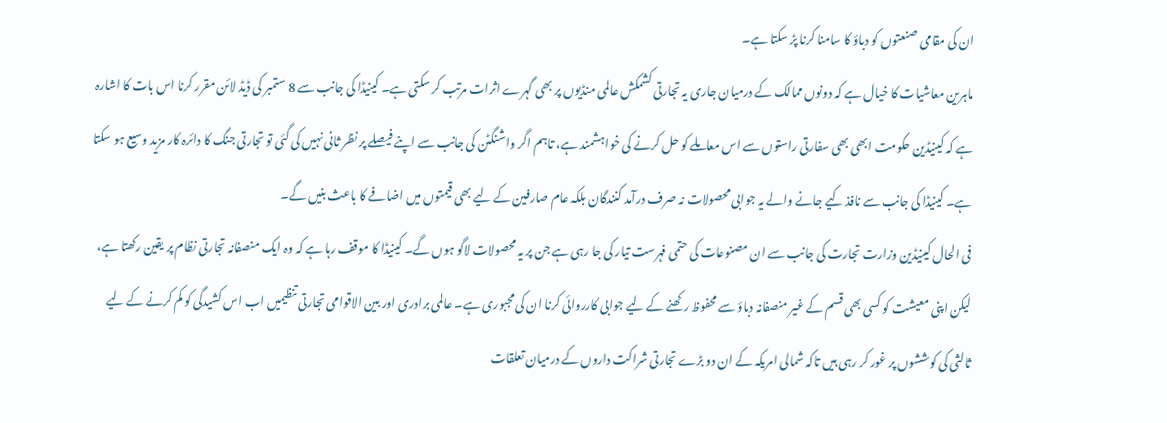ان کی مقامی صنعتوں کو دباؤ کا سامنا کرنا پڑ سکتا ہے۔
ماہرین معاشیات کا خیال ہے کہ دونوں ممالک کے درمیان جاری یہ تجارتی کشمکش عالمی منڈیوں پر بھی گہرے اثرات مرتب کر سکتی ہے۔ کینیڈا کی جانب سے 8 ستمبر کی ڈیڈ لائن مقرر کرنا اس بات کا اشارہ ہے کہ کینیڈین حکومت ابھی بھی سفارتی راستوں سے اس معاملے کو حل کرنے کی خواہشمند ہے، تاہم اگر واشنگٹن کی جانب سے اپنے فیصلے پر نظر ثانی نہیں کی گئی تو تجارتی جنگ کا دائرہ کار مزید وسیع ہو سکتا ہے۔ کینیڈا کی جانب سے نافذ کیے جانے والے یہ جوابی محصولات نہ صرف درآمد کنندگان بلکہ عام صارفین کے لیے بھی قیمتوں میں اضافے کا باعث بنیں گے۔
فی الحال کینیڈین وزارت تجارت کی جانب سے ان مصنوعات کی حتمی فہرست تیار کی جا رہی ہے جن پر یہ محصولات لاگو ہوں گے۔ کینیڈا کا موقف رہا ہے کہ وہ ایک منصفانہ تجارتی نظام پر یقین رکھتا ہے، لیکن اپنی معیشت کو کسی بھی قسم کے غیر منصفانہ دباؤ سے محفوظ رکھنے کے لیے جوابی کارروائی کرنا ان کی مجبوری ہے۔ عالمی برادری اور بین الاقوامی تجارتی تنظیمیں اب اس کشیدگی کو کم کرنے کے لیے ثالثی کی کوششوں پر غور کر رہی ہیں تاکہ شمالی امریکہ کے ان دو بڑے تجارتی شراکت داروں کے درمیان تعلقات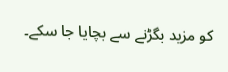کو مزید بگڑنے سے بچایا جا سکے۔